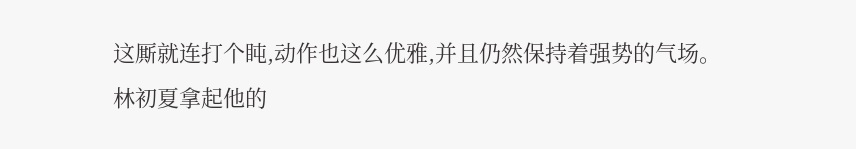这厮就连打个盹,动作也这么优雅,并且仍然保持着强势的气场。
林初夏拿起他的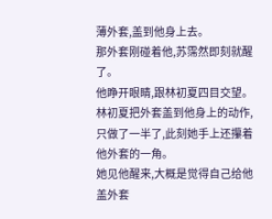薄外套,盖到他身上去。
那外套刚碰着他,苏霈然即刻就醒了。
他睁开眼睛,跟林初夏四目交望。
林初夏把外套盖到他身上的动作,只做了一半了,此刻她手上还攥着他外套的一角。
她见他醒来,大概是觉得自己给他盖外套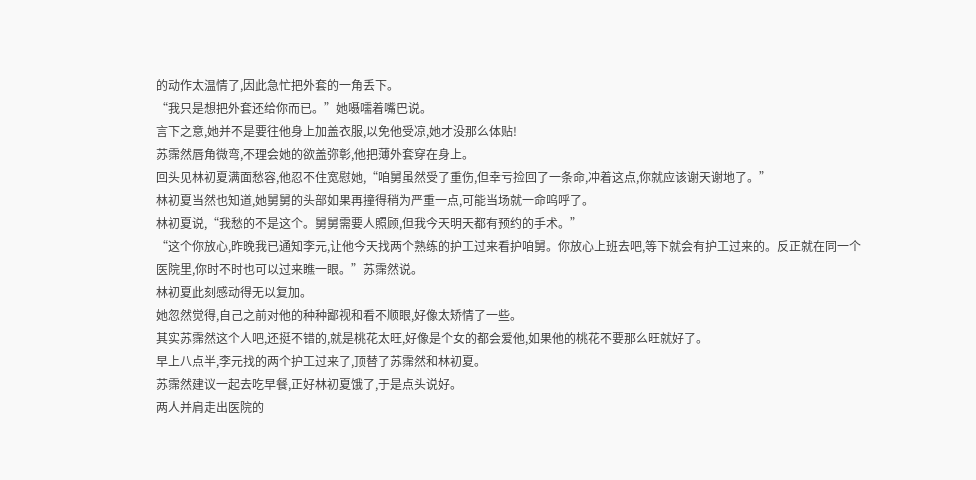的动作太温情了,因此急忙把外套的一角丢下。
“我只是想把外套还给你而已。”她嗫嚅着嘴巴说。
言下之意,她并不是要往他身上加盖衣服,以免他受凉,她才没那么体贴!
苏霈然唇角微弯,不理会她的欲盖弥彰,他把薄外套穿在身上。
回头见林初夏满面愁容,他忍不住宽慰她,“咱舅虽然受了重伤,但幸亏捡回了一条命,冲着这点,你就应该谢天谢地了。”
林初夏当然也知道,她舅舅的头部如果再撞得稍为严重一点,可能当场就一命呜呼了。
林初夏说,“我愁的不是这个。舅舅需要人照顾,但我今天明天都有预约的手术。”
“这个你放心,昨晚我已通知李元,让他今天找两个熟练的护工过来看护咱舅。你放心上班去吧,等下就会有护工过来的。反正就在同一个医院里,你时不时也可以过来瞧一眼。”苏霈然说。
林初夏此刻感动得无以复加。
她忽然觉得,自己之前对他的种种鄙视和看不顺眼,好像太矫情了一些。
其实苏霈然这个人吧,还挺不错的,就是桃花太旺,好像是个女的都会爱他,如果他的桃花不要那么旺就好了。
早上八点半,李元找的两个护工过来了,顶替了苏霈然和林初夏。
苏霈然建议一起去吃早餐,正好林初夏饿了,于是点头说好。
两人并肩走出医院的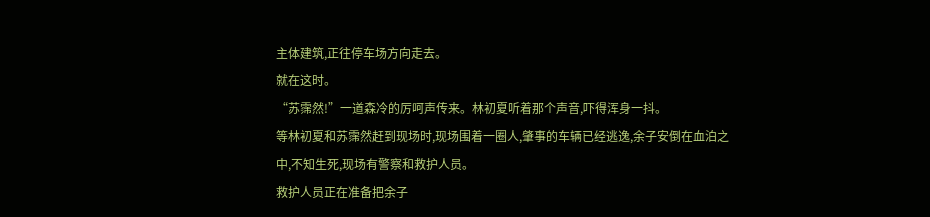主体建筑,正往停车场方向走去。
就在这时。
“苏霈然!”一道森冷的厉呵声传来。林初夏听着那个声音,吓得浑身一抖。
等林初夏和苏霈然赶到现场时,现场围着一圈人,肇事的车辆已经逃逸,余子安倒在血泊之中,不知生死,现场有警察和救护人员。
救护人员正在准备把余子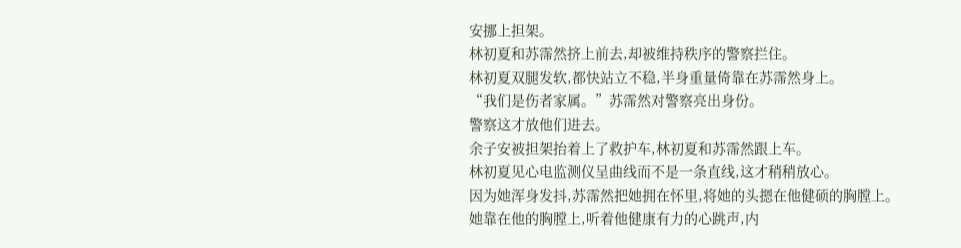安挪上担架。
林初夏和苏霈然挤上前去,却被维持秩序的警察拦住。
林初夏双腿发软,都快站立不稳,半身重量倚靠在苏霈然身上。
“我们是伤者家属。”苏霈然对警察亮出身份。
警察这才放他们进去。
余子安被担架抬着上了救护车,林初夏和苏霈然跟上车。
林初夏见心电监测仪呈曲线而不是一条直线,这才稍稍放心。
因为她浑身发抖,苏霈然把她拥在怀里,将她的头摁在他健硕的胸膛上。
她靠在他的胸膛上,听着他健康有力的心跳声,内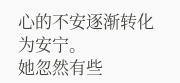心的不安逐渐转化为安宁。
她忽然有些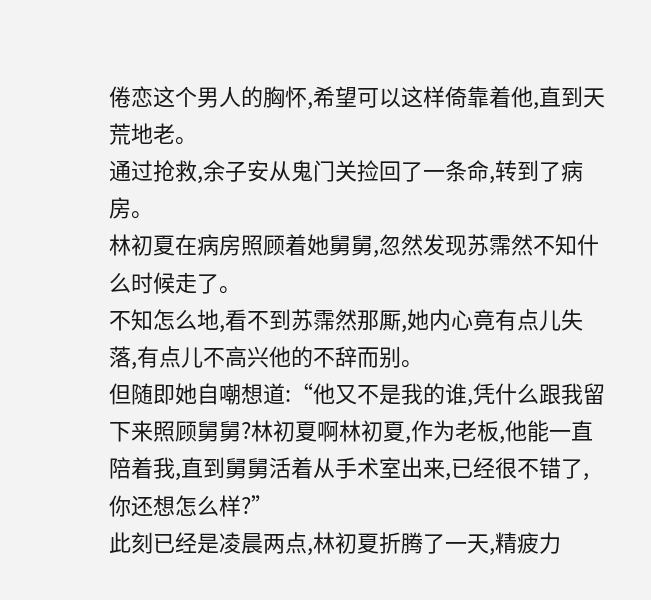倦恋这个男人的胸怀,希望可以这样倚靠着他,直到天荒地老。
通过抢救,余子安从鬼门关捡回了一条命,转到了病房。
林初夏在病房照顾着她舅舅,忽然发现苏霈然不知什么时候走了。
不知怎么地,看不到苏霈然那厮,她内心竟有点儿失落,有点儿不高兴他的不辞而别。
但随即她自嘲想道:“他又不是我的谁,凭什么跟我留下来照顾舅舅?林初夏啊林初夏,作为老板,他能一直陪着我,直到舅舅活着从手术室出来,已经很不错了,你还想怎么样?”
此刻已经是凌晨两点,林初夏折腾了一天,精疲力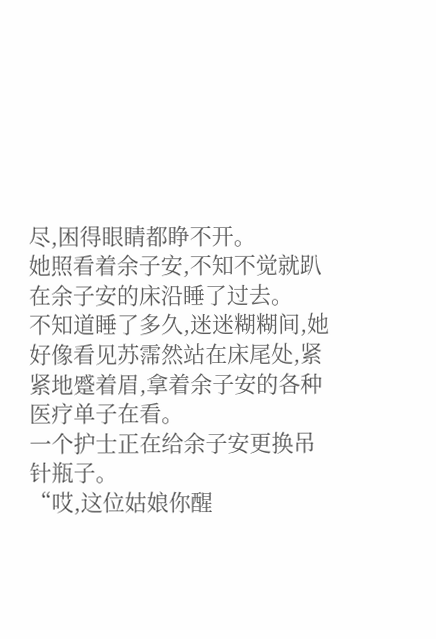尽,困得眼睛都睁不开。
她照看着余子安,不知不觉就趴在余子安的床沿睡了过去。
不知道睡了多久,迷迷糊糊间,她好像看见苏霈然站在床尾处,紧紧地蹙着眉,拿着余子安的各种医疗单子在看。
一个护士正在给余子安更换吊针瓶子。
“哎,这位姑娘你醒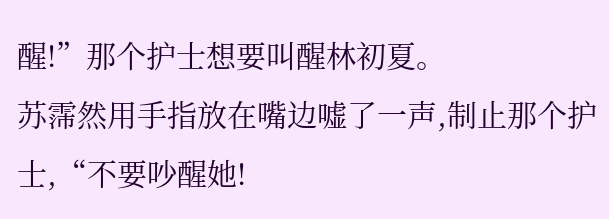醒!”那个护士想要叫醒林初夏。
苏霈然用手指放在嘴边嘘了一声,制止那个护士,“不要吵醒她!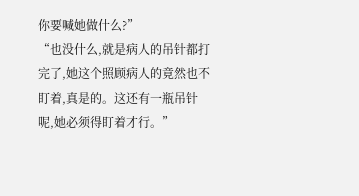你要喊她做什么?”
“也没什么,就是病人的吊针都打完了,她这个照顾病人的竟然也不盯着,真是的。这还有一瓶吊针呢,她必须得盯着才行。”